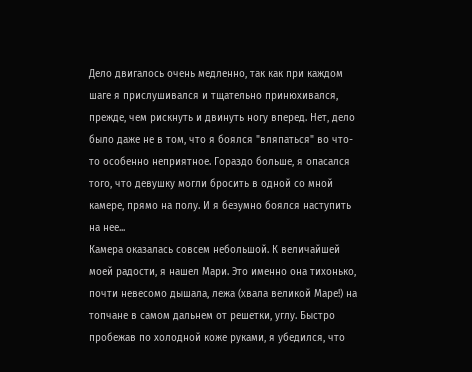Дело двигалось очень медленно, так как при каждом шаге я прислушивался и тщательно принюхивался, прежде, чем рискнуть и двинуть ногу вперед. Нет, дело было даже не в том, что я боялся "вляпаться" во что-то особенно неприятное. Гораздо больше, я опасался того, что девушку могли бросить в одной со мной камере, прямо на полу. И я безумно боялся наступить на нее...
Камера оказалась совсем небольшой. К величайшей моей радости, я нашел Мари. Это именно она тихонько, почти невесомо дышала, лежа (хвала великой Маре!) на топчане в самом дальнем от решетки, углу. Быстро пробежав по холодной коже руками, я убедился, что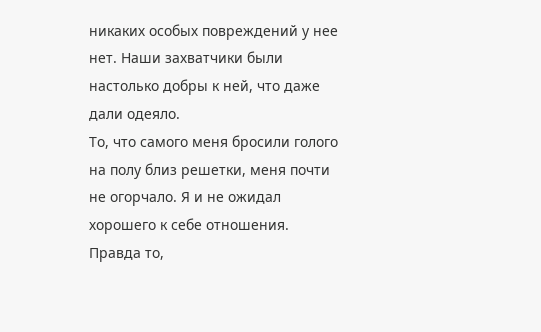никаких особых повреждений у нее нет. Наши захватчики были настолько добры к ней, что даже дали одеяло.
То, что самого меня бросили голого на полу близ решетки, меня почти не огорчало. Я и не ожидал хорошего к себе отношения. Правда то,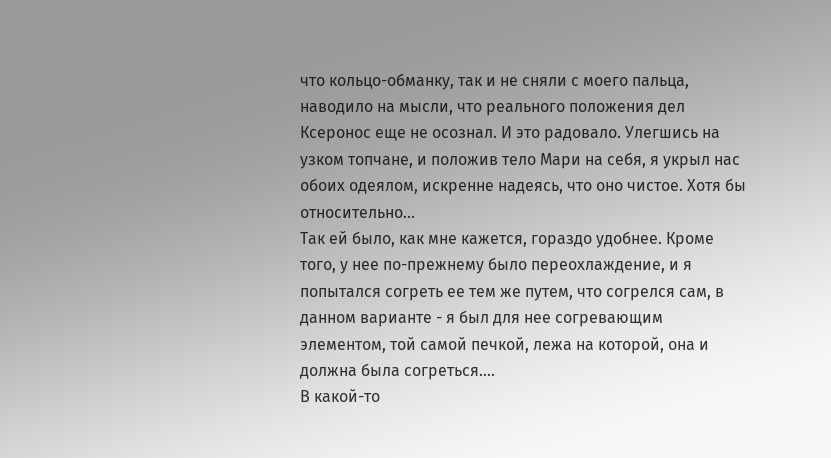что кольцо-обманку, так и не сняли с моего пальца, наводило на мысли, что реального положения дел Ксеронос еще не осознал. И это радовало. Улегшись на узком топчане, и положив тело Мари на себя, я укрыл нас обоих одеялом, искренне надеясь, что оно чистое. Хотя бы относительно...
Так ей было, как мне кажется, гораздо удобнее. Кроме того, у нее по-прежнему было переохлаждение, и я попытался согреть ее тем же путем, что согрелся сам, в данном варианте - я был для нее согревающим элементом, той самой печкой, лежа на которой, она и должна была согреться....
В какой-то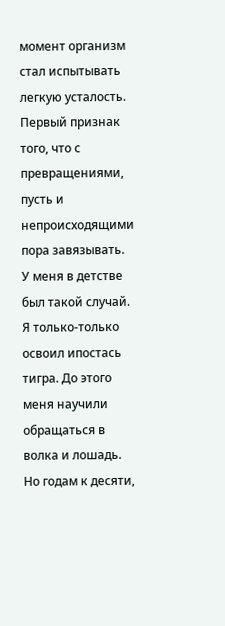момент организм стал испытывать легкую усталость. Первый признак того, что с превращениями, пусть и непроисходящими пора завязывать. У меня в детстве был такой случай. Я только-только освоил ипостась тигра. До этого меня научили обращаться в волка и лошадь. Но годам к десяти,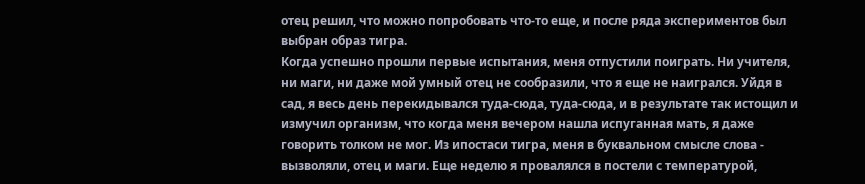отец решил, что можно попробовать что-то еще, и после ряда экспериментов был выбран образ тигра.
Когда успешно прошли первые испытания, меня отпустили поиграть. Ни учителя, ни маги, ни даже мой умный отец не сообразили, что я еще не наигрался. Уйдя в сад, я весь день перекидывался туда-сюда, туда-сюда, и в результате так истощил и измучил организм, что когда меня вечером нашла испуганная мать, я даже говорить толком не мог. Из ипостаси тигра, меня в буквальном смысле слова - вызволяли, отец и маги. Еще неделю я провалялся в постели с температурой,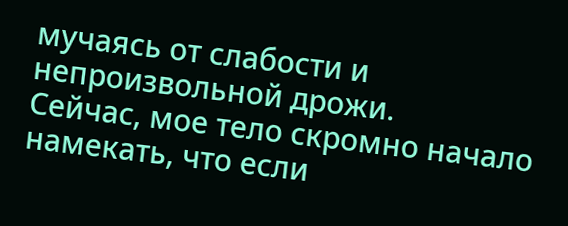мучаясь от слабости и непроизвольной дрожи.
Сейчас, мое тело скромно начало намекать, что если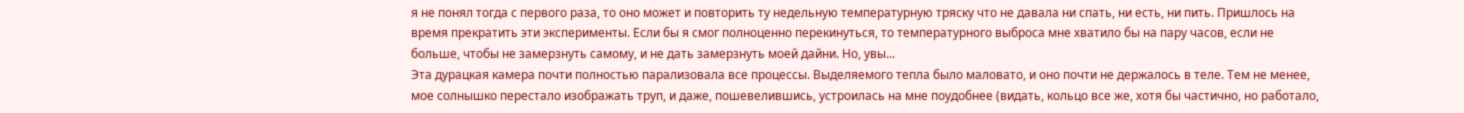я не понял тогда с первого раза, то оно может и повторить ту недельную температурную тряску что не давала ни спать, ни есть, ни пить. Пришлось на время прекратить эти эксперименты. Если бы я смог полноценно перекинуться, то температурного выброса мне хватило бы на пару часов, если не больше, чтобы не замерзнуть самому, и не дать замерзнуть моей дайни. Но, увы...
Эта дурацкая камера почти полностью парализовала все процессы. Выделяемого тепла было маловато, и оно почти не держалось в теле. Тем не менее, мое солнышко перестало изображать труп, и даже, пошевелившись, устроилась на мне поудобнее (видать, кольцо все же, хотя бы частично, но работало,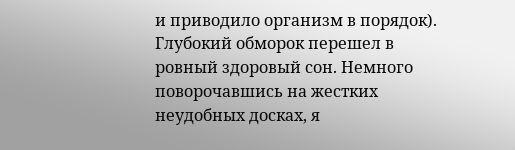и приводило организм в порядок). Глубокий обморок перешел в ровный здоровый сон. Немного поворочавшись на жестких неудобных досках, я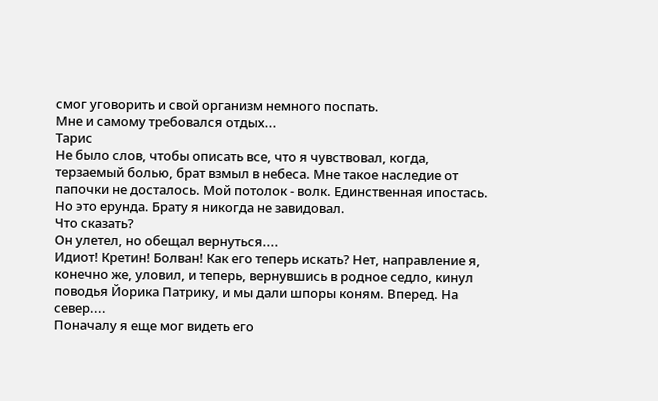смог уговорить и свой организм немного поспать.
Мне и самому требовался отдых...
Тарис
Не было слов, чтобы описать все, что я чувствовал, когда, терзаемый болью, брат взмыл в небеса. Мне такое наследие от папочки не досталось. Мой потолок - волк. Единственная ипостась. Но это ерунда. Брату я никогда не завидовал.
Что сказать?
Он улетел, но обещал вернуться....
Идиот! Кретин! Болван! Как его теперь искать? Нет, направление я, конечно же, уловил, и теперь, вернувшись в родное седло, кинул поводья Йорика Патрику, и мы дали шпоры коням. Вперед. На север....
Поначалу я еще мог видеть его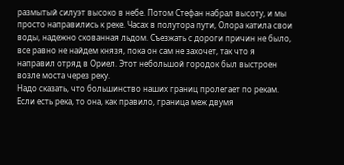размытый силуэт высоко в небе. Потом Стефан набрал высоту, и мы просто направились к реке. Часах в полутора пути, Олора катила свои воды, надежно скованная льдом. Съезжать с дороги причин не было, все равно не найдем князя, пока он сам не захочет, так что я направил отряд в Ориел. Этот небольшой городок был выстроен возле моста через реку.
Надо сказать, что большинство наших границ пролегает по рекам. Если есть река, то она, как правило, граница меж двумя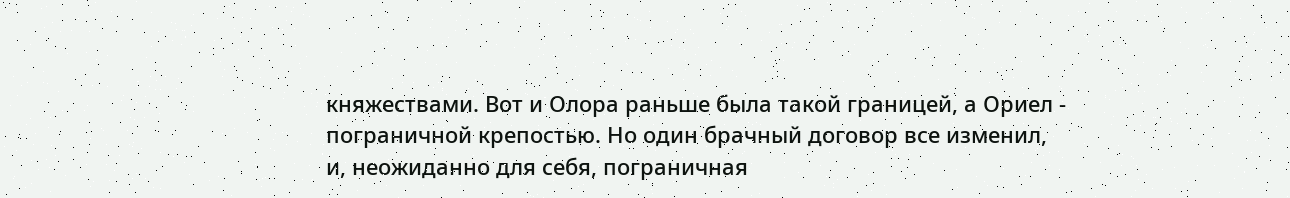княжествами. Вот и Олора раньше была такой границей, а Ориел - пограничной крепостью. Но один брачный договор все изменил, и, неожиданно для себя, пограничная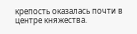крепость оказалась почти в центре княжества.